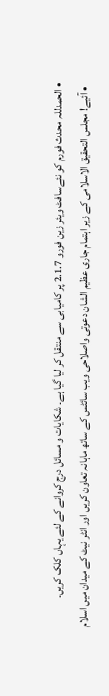• الحمدللہ محدث فورم کو نئےسافٹ ویئر زین فورو 2.1.7 پر کامیابی سے منتقل کر لیا گیا ہے۔ شکایات و مسائل درج کروانے کے لئے یہاں کلک کریں۔
  • آئیے! مجلس التحقیق الاسلامی کے زیر اہتمام جاری عظیم الشان دعوتی واصلاحی ویب سائٹس کے ساتھ ماہانہ تعاون کریں اور انٹر نیٹ کے میدان میں اسلام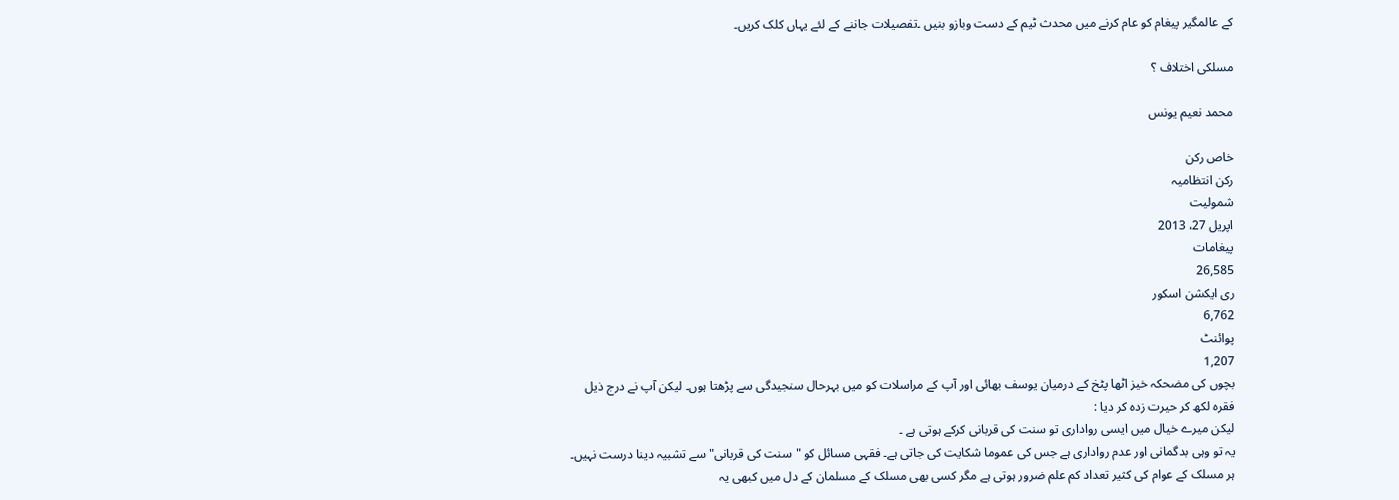کے عالمگیر پیغام کو عام کرنے میں محدث ٹیم کے دست وبازو بنیں ۔تفصیلات جاننے کے لئے یہاں کلک کریں۔

مسلکی اختلاف ؟

محمد نعیم یونس

خاص رکن
رکن انتظامیہ
شمولیت
اپریل 27، 2013
پیغامات
26,585
ری ایکشن اسکور
6,762
پوائنٹ
1,207
بچوں کی مضحکہ خیز اٹھا پٹخ کے درمیان یوسف بھائی اور آپ کے مراسلات کو میں بہرحال سنجیدگی سے پڑھتا ہوں۔ لیکن آپ نے درج ذیل فقرہ لکھ کر حیرت زدہ کر دیا :
لیکن میرے خیال میں ایسی رواداری تو سنت کی قربانی کرکے ہوتی ہے ۔
یہ تو وہی بدگمانی اور عدم رواداری ہے جس کی عموما شکایت کی جاتی ہے۔ فقہی مسائل کو "سنت کی قربانی" سے تشبیہ دینا درست نہیں۔ ہر مسلک کے عوام کی کثیر تعداد کم علم ضرور ہوتی ہے مگر کسی بھی مسلک کے مسلمان کے دل میں کبھی یہ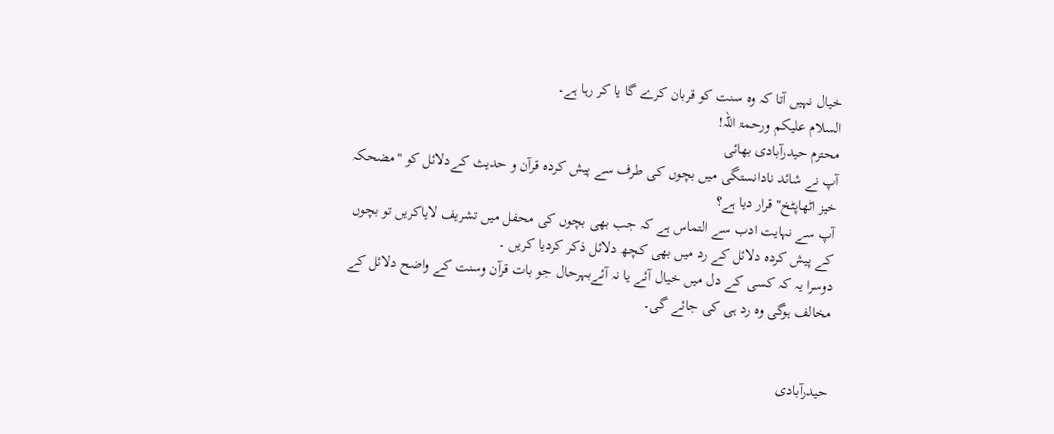خیال نہیں آتا کہ وہ سنت کو قربان کرے گا یا کر رہا ہے۔
السلام علیکم ورحمۃ اللہ!
محترم حیدرآبادی بھائی
آپ نے شائد نادانستگی میں بچوں کی طرف سے پیش کردہ قرآن و حدیث کےدلائل کو "مضحکہ خیز اٹھاپٹخ" قرار دیا ہے؟
آپ سے نہایت ادب سے التماس ہے کہ جب بھی بچوں کی محفل میں تشریف لایاکریں تو بچوں کے پیش کردہ دلائل کے رد میں بھی کچھ دلائل ذکر کردیا کریں ۔
دوسرا یہ کہ کسی کے دل میں خیال آئے یا نہ آئےبہرحال جو بات قرآن وسنت کے واضح دلائل کے مخالف ہوگی وہ رد ہی کی جائے گی۔


حیدرآبادی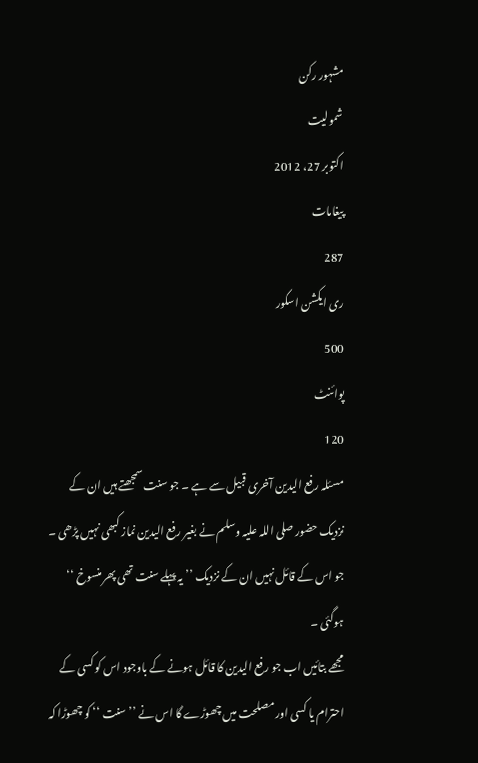مشہور رکن
شمولیت
اکتوبر 27، 2012
پیغامات
287
ری ایکشن اسکور
500
پوائنٹ
120
مسئلہ رفع الیدین آخری قبیل سے ہے ۔ جو سنت سمجھتے ہیں ان کے نزدیک حضور صلی اللہ علیہ وسلم نے بغیر رفع الیدین نماز کبھی نہیں پڑھی ۔ جو اس کے قائل نہیں ان کے نزدیک ’’ یہ پہلے سنت تھی پھر منسوخ ‘‘ ہوگئی ۔
مجھے بتائیں اب جو رفع الیدین کا قائل ہونے کے باوجود اس کو کسی کے احترام یا کسی اور مصلحت میں چھوڑے گا اس نے ’’ سنت ‘‘ کو چھوڑا کہ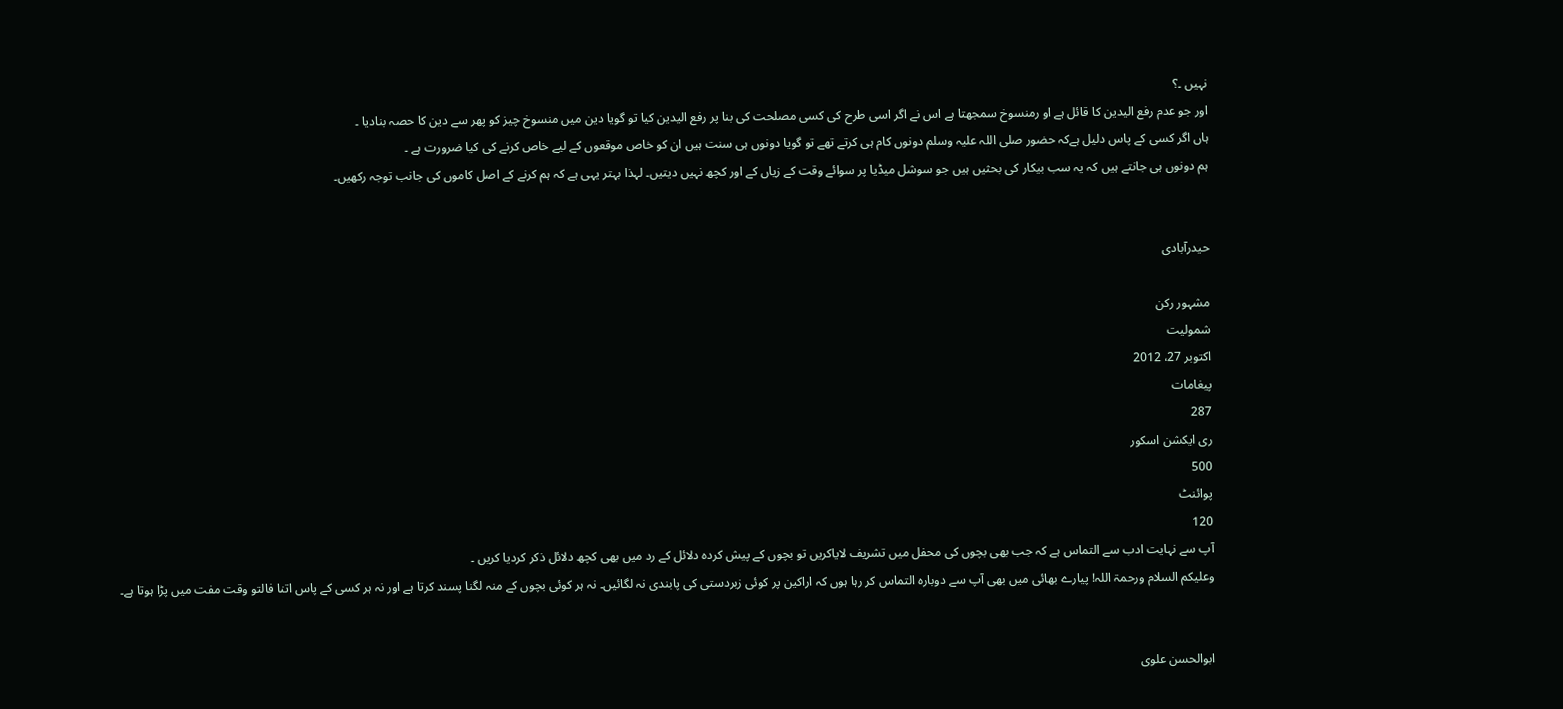نہیں ۔؟
اور جو عدم رفع الیدین کا قائل ہے او رمنسوخ سمجھتا ہے اس نے اگر اسی طرح کی کسی مصلحت کی بنا پر رفع الیدین کیا تو گویا دین میں منسوخ چیز کو پھر سے دین کا حصہ بنادیا ۔
ہاں اگر کسی کے پاس دلیل ہےکہ حضور صلی اللہ علیہ وسلم دونوں کام ہی کرتے تھے تو گویا دونوں ہی سنت ہیں ان کو خاص موقعوں کے لیے خاص کرنے کی کیا ضرورت ہے ۔
ہم دونوں ہی جانتے ہیں کہ یہ سب بیکار کی بحثیں ہیں جو سوشل میڈیا پر سوائے وقت کے زیاں کے اور کچھ نہیں دیتیں۔ لہذا بہتر یہی ہے کہ ہم کرنے کے اصل کاموں کی جانب توجہ رکھیں۔


حیدرآبادی

مشہور رکن
شمولیت
اکتوبر 27، 2012
پیغامات
287
ری ایکشن اسکور
500
پوائنٹ
120
آپ سے نہایت ادب سے التماس ہے کہ جب بھی بچوں کی محفل میں تشریف لایاکریں تو بچوں کے پیش کردہ دلائل کے رد میں بھی کچھ دلائل ذکر کردیا کریں ۔
وعلیکم السلام ورحمۃ اللہ! پیارے بھائی میں بھی آپ سے دوبارہ التماس کر رہا ہوں کہ اراکین پر کوئی زبردستی کی پابندی نہ لگائیں۔ نہ ہر کوئی بچوں کے منہ لگنا پسند کرتا ہے اور نہ ہر کسی کے پاس اتنا فالتو وقت مفت میں پڑا ہوتا ہے۔


ابوالحسن علوی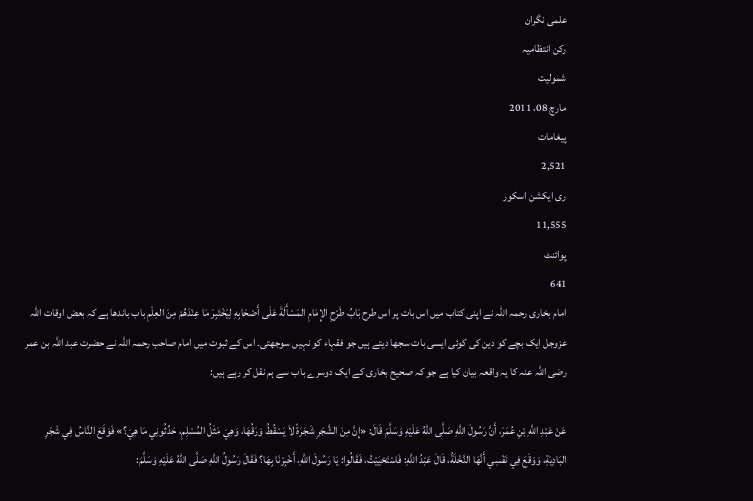علمی نگران
رکن انتظامیہ
شمولیت
مارچ 08، 2011
پیغامات
2,521
ری ایکشن اسکور
11,555
پوائنٹ
641
امام بخاری رحمہ اللہ نے اپنی کتاب میں اس بات پر اس طرح بَابُ طَرْحِ الإِمَامِ المَسْأَلَةَ عَلَى أَصْحَابِهِ لِيَخْتَبِرَ مَا عِنْدَهُمْ مِنَ العِلْمِ باب باندھا ہے کہ بعض اوقات اللہ عزوجل ایک بچے کو دین کی کوئی ایسی بات سجھا دیتے ہیں جو فقہاء کو نہیں سوجھتی۔ اس کے ثبوت میں امام صاحب رحمہ اللہ نے حضرت عبد اللہ بن عمر رضی اللہ عنہ کا یہ واقعہ بیان کیا ہے جو کہ صحیح بخاری کے ایک دوسرے باب سے ہم نقل کر رہے ہیں:

عَنْ عَبْدِ اللَّهِ بْنِ عُمَرَ، أَنَّ رَسُولَ اللَّهِ صَلَّى اللهُ عَلَيْهِ وَسَلَّمَ قَالَ: «إِنَّ مِنَ الشَّجَرِ شَجَرَةً لاَ يَسْقُطُ وَرَقُهَا، وَهِيَ مَثَلُ المُسْلِمِ، حَدِّثُونِي مَا هِيَ؟» فَوَقَعَ النَّاسُ فِي شَجَرِ البَادِيَةِ، وَوَقَعَ فِي نَفْسِي أَنَّهَا النَّخْلَةُ، قَالَ عَبْدُ اللَّهِ: فَاسْتَحْيَيْتُ، فَقَالُوا: يَا رَسُولَ اللَّهِ، أَخْبِرْنَا بِهَا؟ فَقَالَ رَسُولُ اللَّهِ صَلَّى اللهُ عَلَيْهِ وَسَلَّمَ: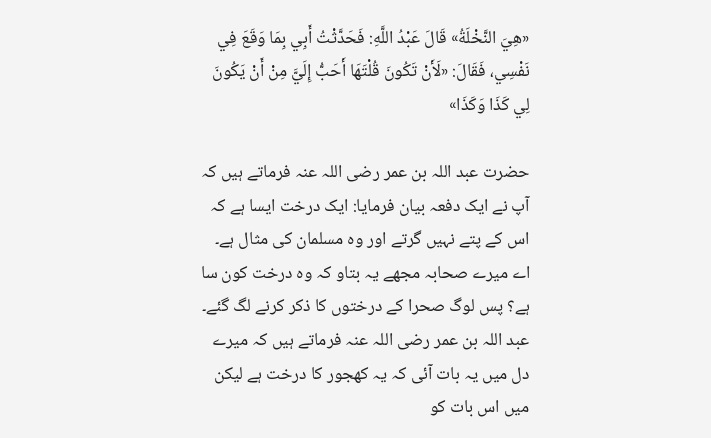«هِيَ النَّخْلَةُ» قَالَ عَبْدُ اللَّهِ: فَحَدَّثْتُ أَبِي بِمَا وَقَعَ فِي نَفْسِي، فَقَالَ: «لَأَنْ تَكُونَ قُلْتَهَا أَحَبُّ إِلَيَّ مِنْ أَنْ يَكُونَ لِي كَذَا وَكَذَا»

حضرت عبد اللہ بن عمر رضی اللہ عنہ فرماتے ہیں کہ آپ نے ایک دفعہ بیان فرمایا: ایک درخت ایسا ہے کہ اس کے پتے نہیں گرتے اور وہ مسلمان کی مثال ہے۔ اے میرے صحابہ مجھے یہ بتاو کہ وہ درخت کون سا ہے؟ پس لوگ صحرا کے درختوں کا ذکر کرنے لگ گئے۔ عبد اللہ بن عمر رضی اللہ عنہ فرماتے ہیں کہ میرے دل میں یہ بات آئی کہ یہ کھجور کا درخت ہے لیکن میں اس بات کو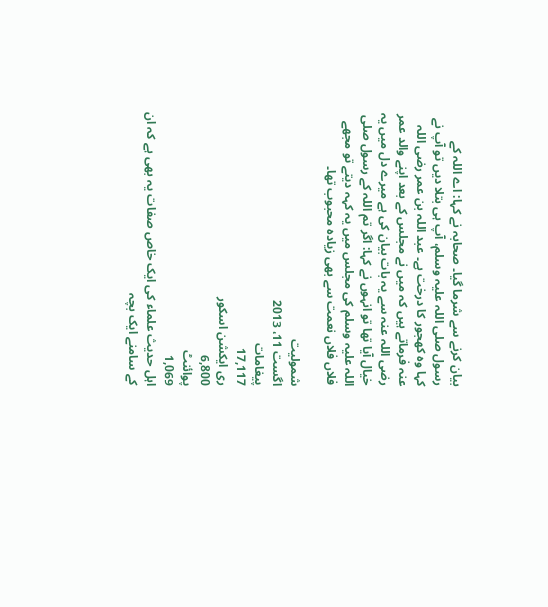بیان کرنے سے شرما گیا۔ صحابہ نے کہا: اے اللہ کے رسول صلی اللہ علیہ وسلم، آپ ہی بتلا دیں تو آپ نے کہا وہ کھجور کا درخت ہے۔ عبد اللہ بن عمر رضی اللہ عنہ فرماتے ہیں کہ میں نے مجلس کے بعد اپنے والد عمر رضی اللہ عنہ سے یہ بات بیان کی ہے میرے دل میں یہ خیال آیا تھا تو انہوں نے کہا: اگر تم اللہ کے رسول صلی اللہ علیہ وسلم کی مجلس میں یہ کہہ دیتے تو مجھے فلاں فلاں نعمت سے بھی زیادہ محبوب تھا۔

شمولیت
اگست 11، 2013
پیغامات
17,117
ری ایکشن اسکور
6,800
پوائنٹ
1,069
اہل حدیث علماء کی ایک خاص صفات یہ بھی ہے کہ ان کے سامنے ایک بچہ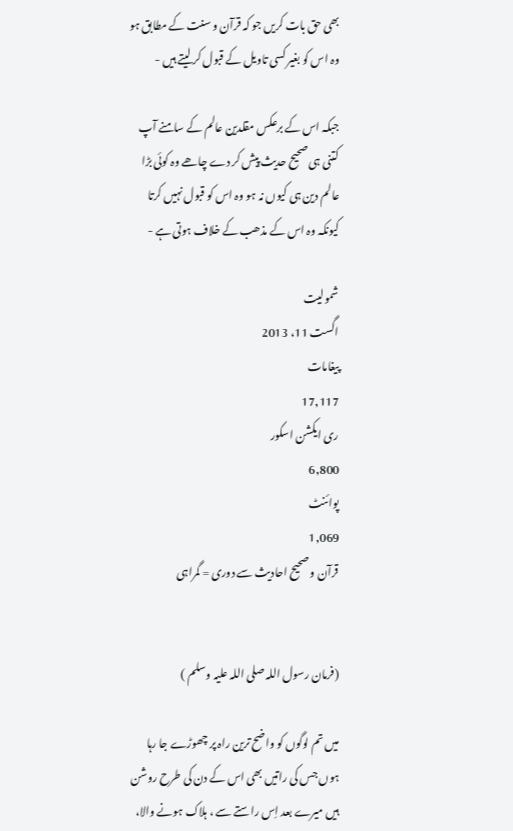بھی حق بات کریں جو کہ قرآن و سنت کے مطابق ہو وہ اس کو بغیر کسی تاویل کے قبول کر لیتے ہیں -

جبکہ اس کے برعکس مقلدین عالم کے سامنے آپ کتنی ہی صحیح حدیث پیش کر دے چاھے وہ کوئی بڑا عالم دین ہی کیوں نہ ہو وہ اس کو قبول نہیں کرتا کیونکہ وہ اس کے مذھب کے خلاف ہوتی ہے -

شمولیت
اگست 11، 2013
پیغامات
17,117
ری ایکشن اسکور
6,800
پوائنٹ
1,069
قرآن و صحیح احادیث سے دوری = گمراہی


(فرمان رسول اللہ صلی اللہ علیہ وسلم )

میں تم لوگوں کو واضح ترین راہ پر چھوڑے جا رہا ہوں جس کی راتیں بھی اس کے دن کی طرح روشن ہیں میرے بعد اِس راستے سے ، ہلاک ہونے والا،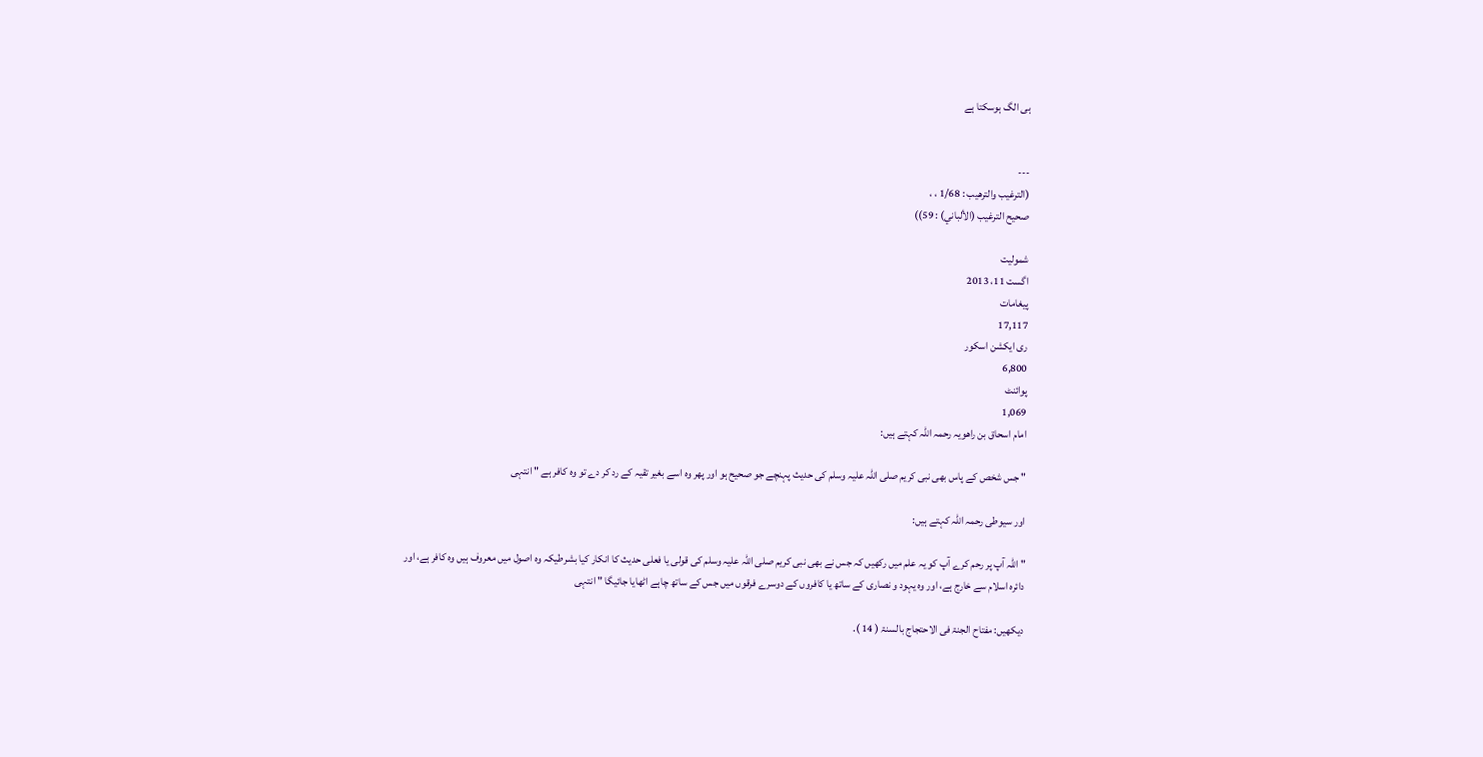ہی الگ ہوسکتا ہے


---
(الترغيب والترهيب : 1/68 ، ،
صحيح الترغيب (الألباني) : 59))

شمولیت
اگست 11، 2013
پیغامات
17,117
ری ایکشن اسکور
6,800
پوائنٹ
1,069
امام اسحاق بن راھويہ رحمہ اللہ كہتے ہيں:

" جس شخص كے پاس بھى نبى كريم صلى اللہ عليہ وسلم كى حديث پہنچے جو صحيح ہو اور پھر وہ اسے بغير تقيہ كے رد كر دے تو وہ كافر ہے " انتہى

اور سيوطى رحمہ اللہ كہتے ہيں:

" اللہ آپ پر رحم كرے آپ كو يہ علم ميں ركھيں كہ جس نے بھى نبى كريم صلى اللہ عليہ وسلم كى قولى يا فعلى حديث كا انكار كيا بشرطيكہ وہ اصول ميں معروف ہيں وہ كافر ہے، اور دائرہ اسلام سے خارج ہے، اور وہ يہود و نصارى كے ساتھ يا كافروں كے دوسرے فرقوں ميں جس كے ساتھ چاہے اٹھايا جائيگا " انتہى

ديكھيں: مفتاح الجنۃ فى الاحتجاج بالسنۃ ( 14 ).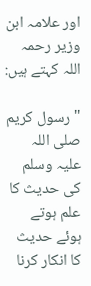اور علامہ ابن وزير رحمہ اللہ كہتے ہيں:

" رسول كريم صلى اللہ عليہ وسلم كى حديث كا علم ہوتے ہوئے حديث كا انكار كرنا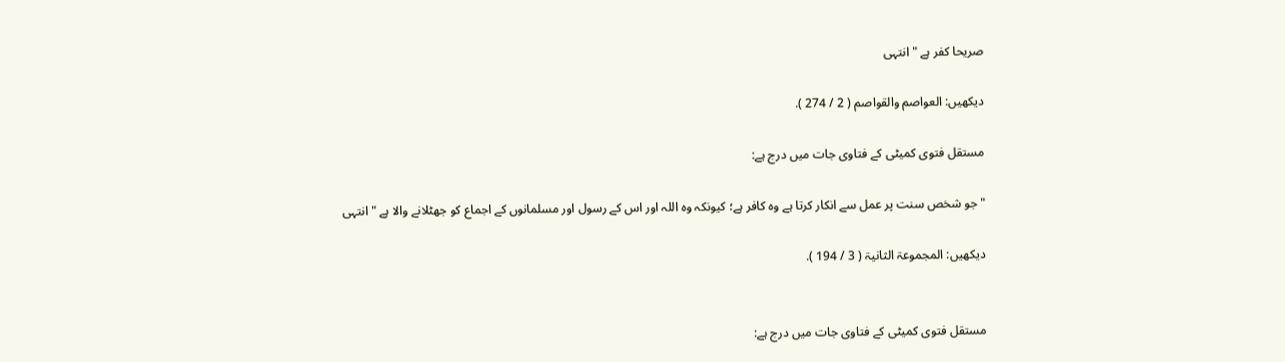صريحا كفر ہے " انتہى

ديكھيں: العواصم والقواصم ( 2 / 274 ).

مستقل فتوى كميٹى كے فتاوى جات ميں درج ہے:

" جو شخص سنت پر عمل سے انكار كرتا ہے وہ كافر ہے؛ كيونكہ وہ اللہ اور اس كے رسول اور مسلمانوں كے اجماع كو جھٹلانے والا ہے " انتہى

ديكھيں: المجموعۃ الثانيۃ ( 3 / 194 ).


مستقل فتوى كميٹى كے فتاوى جات ميں درج ہے: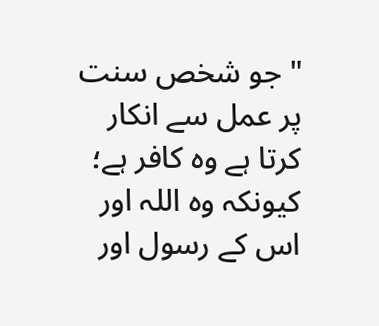" جو شخص سنت پر عمل سے انكار كرتا ہے وہ كافر ہے؛ كيونكہ وہ اللہ اور اس كے رسول اور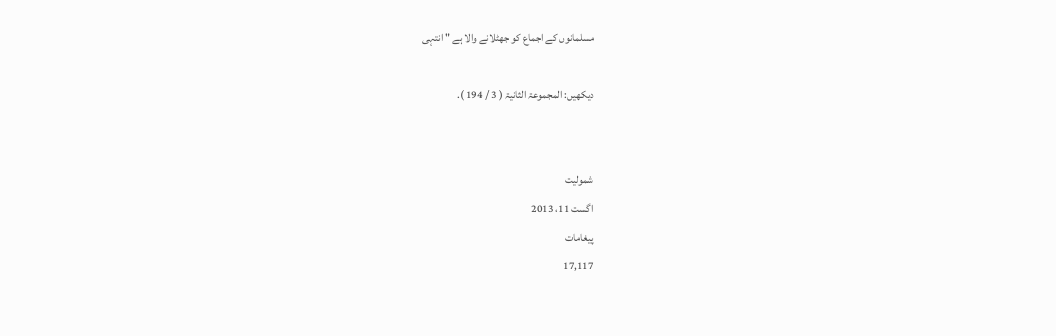مسلمانوں كے اجماع كو جھٹلانے والا ہے " انتہى

ديكھيں: المجموعۃ الثانيۃ ( 3 / 194 ).


شمولیت
اگست 11، 2013
پیغامات
17,117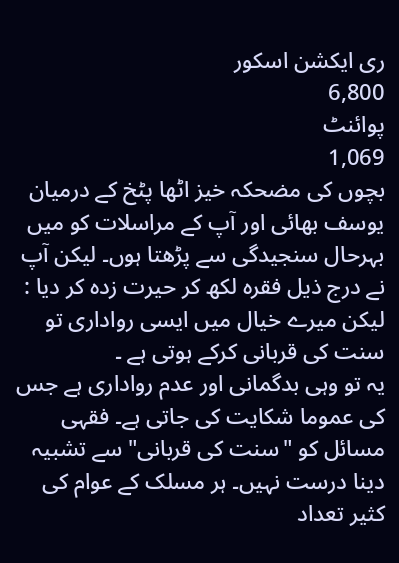ری ایکشن اسکور
6,800
پوائنٹ
1,069
بچوں کی مضحکہ خیز اٹھا پٹخ کے درمیان یوسف بھائی اور آپ کے مراسلات کو میں بہرحال سنجیدگی سے پڑھتا ہوں۔ لیکن آپ نے درج ذیل فقرہ لکھ کر حیرت زدہ کر دیا :
لیکن میرے خیال میں ایسی رواداری تو سنت کی قربانی کرکے ہوتی ہے ۔
یہ تو وہی بدگمانی اور عدم رواداری ہے جس کی عموما شکایت کی جاتی ہے۔ فقہی مسائل کو "سنت کی قربانی" سے تشبیہ دینا درست نہیں۔ ہر مسلک کے عوام کی کثیر تعداد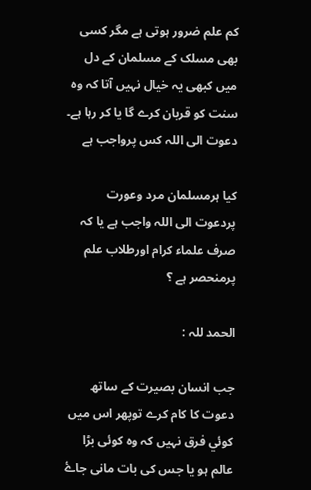کم علم ضرور ہوتی ہے مگر کسی بھی مسلک کے مسلمان کے دل میں کبھی یہ خیال نہیں آتا کہ وہ سنت کو قربان کرے گا یا کر رہا ہے۔
دعوت الی اللہ کس پرواجب ہے

کیا ہرمسلمان مرد وعورت پردعوت الی اللہ واجب ہے یا کہ صرف علماء کرام اورطلاب علم پرمنحصر ہے ؟

الحمد للہ :

جب انسان بصيرت كے ساتھ دعوت كا كام كرے توپھر اس میں کوئي فرق نہیں کہ وہ کوئى بڑا عالم ہو یا جس کی بات مانی جاۓ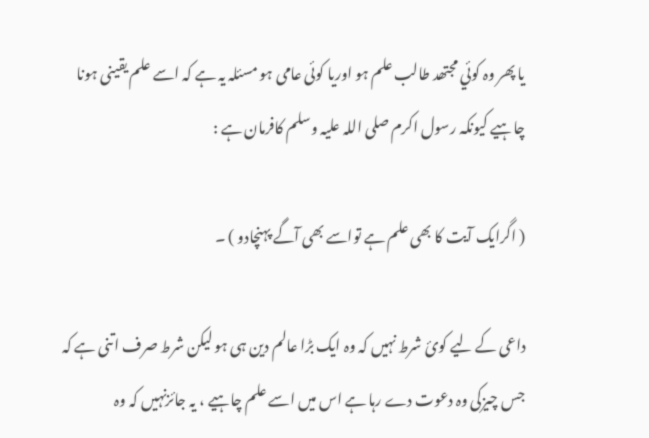یا پھر وہ کوئي مجتھد طالب علم ہو اوریا کوئى عامی ہو مسئلہ یہ ہے کہ اسے علم یقینی ہونا چاہیے کیونکہ رسول اکرم صلی اللہ علیہ وسلم کافرمان ہے :

( اگرایک آیت کا بھی علم ہے تواسے بھی آگے پہنچادو ) ۔

داعی کے لیے کوئ شرط نہیں کہ وہ ایک بڑا عالم دین ہی ہو لیکن شرط صرف اتنی ہے کہ جس چیزکی وہ دعوت دے رہا ہے اس میں اسے علم چاہیے ، یہ جائزنہیں کہ وہ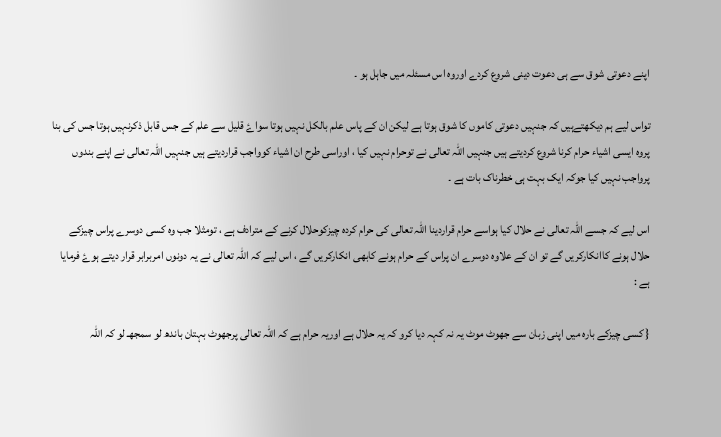اپنے دعوتی شوق سے ہی دعوت دینی شروع کردے اوروہ اس مسئلہ ميں جاہل ہو ۔

تواس لیے ہم دیکھتےہیں کہ جنہیں دعوتی کاموں کا شوق ہوتا ہے لیکن ان کے پاس علم بالکل نہیں ہوتا سواۓ قلیل سے علم کے جس قابل ذکرنہیں ہوتا جس کی بنا پروہ ایسی اشیاء حرام کرنا شروع کردیتے ہیں جنہیں اللہ تعالی نے توحرام نہیں کیا ، اوراسی طرح ان اشیاء کوواجب قراردیتے ہیں جنہیں اللہ تعالی نے اپنے بندوں پرواجب نہیں کیا جوکہ ایک بہت ہی خطرناک بات ہے ۔

اس لیے کہ جسے اللہ تعالی نے حلال کیا ہواسے حرام قراردینا اللہ تعالی کی حرام کردہ چيزکوحلال کرنے کے مترادف ہے ، تومثلا جب وہ کسی دوسرے پراس چيزکے حلال ہونے کاانکارکریں گے تو ان کے علاوہ دوسرے ان پراس کے حرام ہونے کابھی انکارکریں گے ، اس لیے کہ اللہ تعالی نے یہ دونوں امربرابر قرار دیتے ہوۓ فرمایا ہے :

{ کسی چيزکے بارہ میں اپنی زبان سے جھوٹ موٹ یہ نہ کہہ دیا کرو کہ یہ حلال ہے اوریہ حرام ہے کہ اللہ تعالی پرجھوٹ بہتان باندھ لو سمجھـ لو کہ اللہ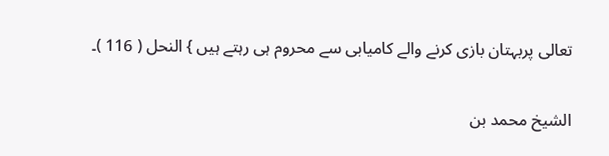تعالی پربہتان بازی کرنے والے کامیابی سے محروم ہی رہتے ہیں } النحل ( 116 )۔

الشيخ محمد بن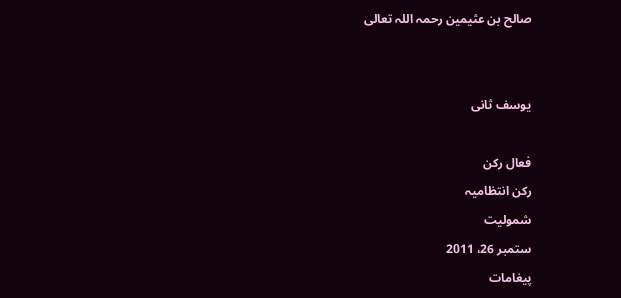صالح بن عثیمین رحمہ اللہ تعالی


یوسف ثانی

فعال رکن
رکن انتظامیہ
شمولیت
ستمبر 26، 2011
پیغامات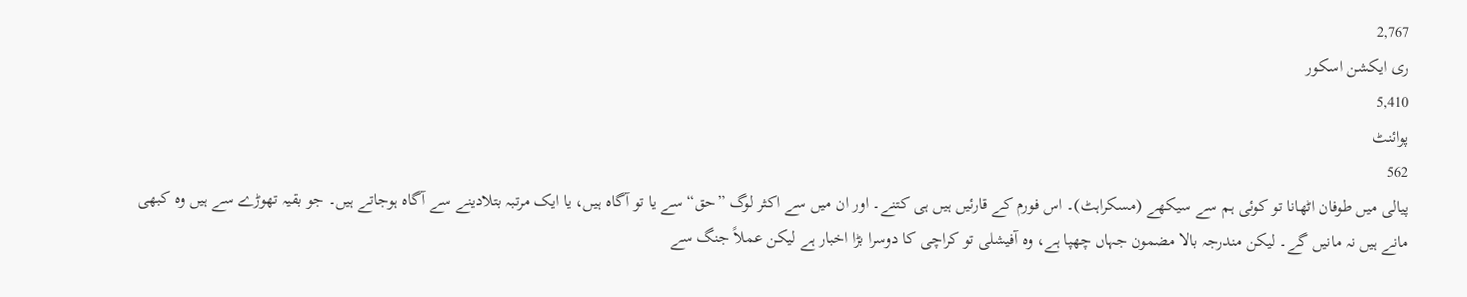2,767
ری ایکشن اسکور
5,410
پوائنٹ
562
پیالی میں طوفان اٹھانا تو کوئی ہم سے سیکھے (مسکراہٹ)۔ اس فورم کے قارئیں ہیں ہی کتنے۔ اور ان میں سے اکثر لوگ ”حق“ سے یا تو آگاہ ہیں، یا ایک مرتبہ بتلادینے سے آگاہ ہوجاتے ہیں۔ جو بقیہ تھوڑے سے ہیں وہ کبھی مانے ہیں نہ مانیں گے۔ لیکن مندرجہ بالا مضمون جہاں چھپا ہے، وہ آفیشلی تو کراچی کا دوسرا بڑا اخبار ہے لیکن عملاً جنگ سے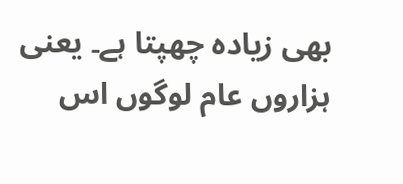بھی زیادہ چھپتا ہے۔ یعنی ہزاروں عام لوگوں اس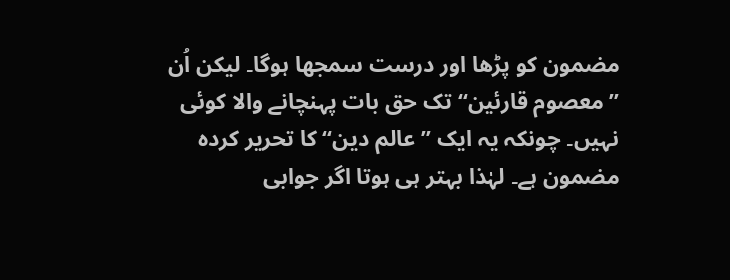مضمون کو پڑھا اور درست سمجھا ہوگا۔ لیکن اُن ”معصوم قارئین“ تک حق بات پہنچانے والا کوئی نہیں۔ چونکہ یہ ایک ”عالم دین“ کا تحریر کردہ مضمون ہے۔ لہٰذا بہتر ہی ہوتا اگر جوابی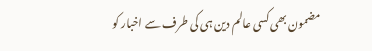مضمون بھی کسی عالم دین ہی کی طرف سے اخبار کو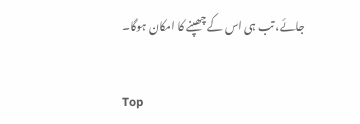جائے، تب ہی اس کے چھپنے کا امکان ہوگا۔

Top